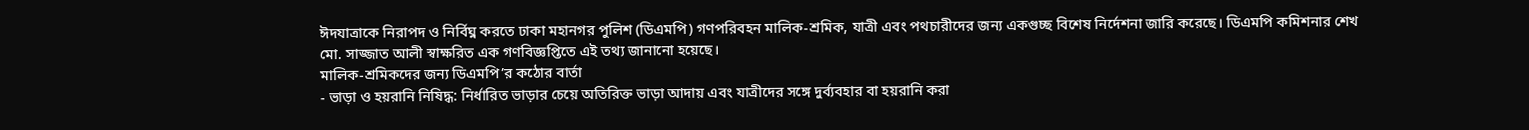ঈদযাত্রাকে নিরাপদ ও নির্বিঘ্ন করতে ঢাকা মহানগর পুলিশ (ডিএমপি) গণপরিবহন মালিক-শ্রমিক, যাত্রী এবং পথচারীদের জন্য একগুচ্ছ বিশেষ নির্দেশনা জারি করেছে। ডিএমপি কমিশনার শেখ মো. সাজ্জাত আলী স্বাক্ষরিত এক গণবিজ্ঞপ্তিতে এই তথ্য জানানো হয়েছে।
মালিক-শ্রমিকদের জন্য ডিএমপি’র কঠোর বার্তা
- ভাড়া ও হয়রানি নিষিদ্ধ: নির্ধারিত ভাড়ার চেয়ে অতিরিক্ত ভাড়া আদায় এবং যাত্রীদের সঙ্গে দুর্ব্যবহার বা হয়রানি করা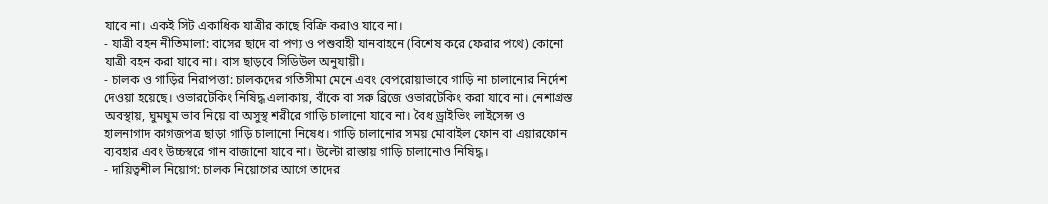যাবে না। একই সিট একাধিক যাত্রীর কাছে বিক্রি করাও যাবে না।
- যাত্রী বহন নীতিমালা: বাসের ছাদে বা পণ্য ও পশুবাহী যানবাহনে (বিশেষ করে ফেরার পথে) কোনো যাত্রী বহন করা যাবে না। বাস ছাড়বে সিডিউল অনুযায়ী।
- চালক ও গাড়ির নিরাপত্তা: চালকদের গতিসীমা মেনে এবং বেপরোয়াভাবে গাড়ি না চালানোর নির্দেশ দেওয়া হয়েছে। ওভারটেকিং নিষিদ্ধ এলাকায়, বাঁকে বা সরু ব্রিজে ওভারটেকিং করা যাবে না। নেশাগ্রস্ত অবস্থায়, ঘুমঘুম ভাব নিয়ে বা অসুস্থ শরীরে গাড়ি চালানো যাবে না। বৈধ ড্রাইভিং লাইসেন্স ও হালনাগাদ কাগজপত্র ছাড়া গাড়ি চালানো নিষেধ। গাড়ি চালানোর সময় মোবাইল ফোন বা এয়ারফোন ব্যবহার এবং উচ্চস্বরে গান বাজানো যাবে না। উল্টো রাস্তায় গাড়ি চালানোও নিষিদ্ধ।
- দায়িত্বশীল নিয়োগ: চালক নিয়োগের আগে তাদের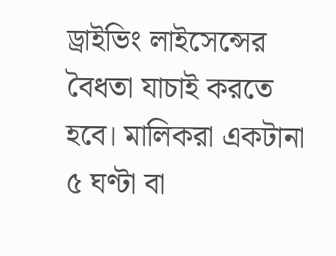ড্রাইভিং লাইসেন্সের বৈধতা যাচাই করতে হবে। মালিকরা একটানা ৫ ঘণ্টা বা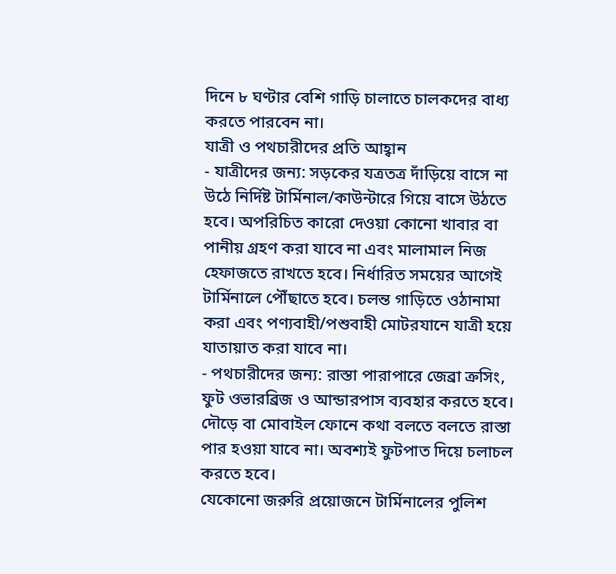দিনে ৮ ঘণ্টার বেশি গাড়ি চালাতে চালকদের বাধ্য করতে পারবেন না।
যাত্রী ও পথচারীদের প্রতি আহ্বান
- যাত্রীদের জন্য: সড়কের যত্রতত্র দাঁড়িয়ে বাসে না উঠে নির্দিষ্ট টার্মিনাল/কাউন্টারে গিয়ে বাসে উঠতে হবে। অপরিচিত কারো দেওয়া কোনো খাবার বা পানীয় গ্রহণ করা যাবে না এবং মালামাল নিজ হেফাজতে রাখতে হবে। নির্ধারিত সময়ের আগেই টার্মিনালে পৌঁছাতে হবে। চলন্ত গাড়িতে ওঠানামা করা এবং পণ্যবাহী/পশুবাহী মোটরযানে যাত্রী হয়ে যাতায়াত করা যাবে না।
- পথচারীদের জন্য: রাস্তা পারাপারে জেব্রা ক্রসিং, ফুট ওভারব্রিজ ও আন্ডারপাস ব্যবহার করতে হবে। দৌড়ে বা মোবাইল ফোনে কথা বলতে বলতে রাস্তা পার হওয়া যাবে না। অবশ্যই ফুটপাত দিয়ে চলাচল করতে হবে।
যেকোনো জরুরি প্রয়োজনে টার্মিনালের পুলিশ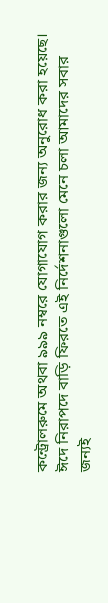কন্ট্রোলরুমে অথবা ৯৯৯ নম্বরে যোগাযোগ করার জন্য অনুরোধ করা হয়েছে।
ঈদে নিরাপদে বাড়ি ফিরতে এই নির্দেশনাগুলো মেনে চলা আমাদের সবার জন্যই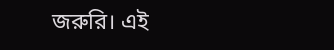জরুরি। এই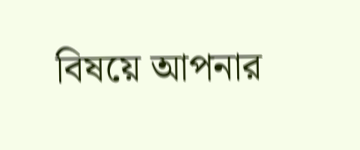বিষয়ে আপনার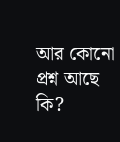আর কোনো প্রশ্ন আছে কি?